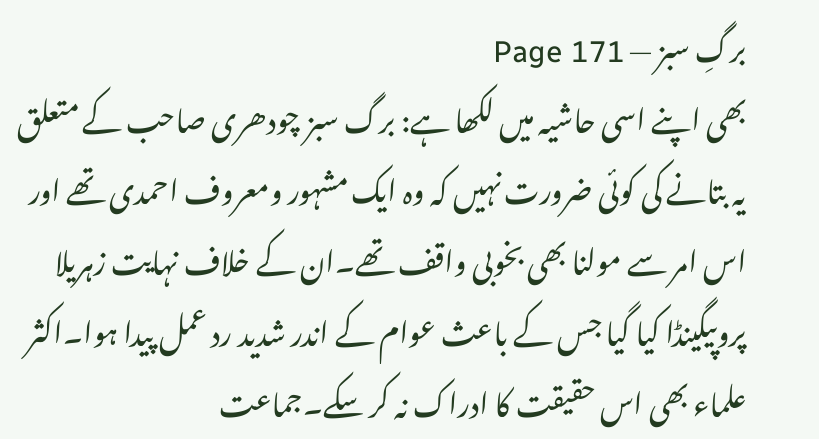برگِ سبز — Page 171
بھی اپنے اسی حاشیہ میں لکھا ہے: برگ سبز چودھری صاحب کے متعلق یہ بتانے کی کوئی ضرورت نہیں کہ وہ ایک مشہور ومعروف احمدی تھے اور اس امر سے مولنا بھی بخوبی واقف تھے۔ان کے خلاف نہایت زہریلا پروپیگینڈا کیا گیا جس کے باعث عوام کے اندر شدید رد عمل پیدا ہوا۔اکثر علماء بھی اس حقیقت کا ادراک نہ کر سکے۔جماعت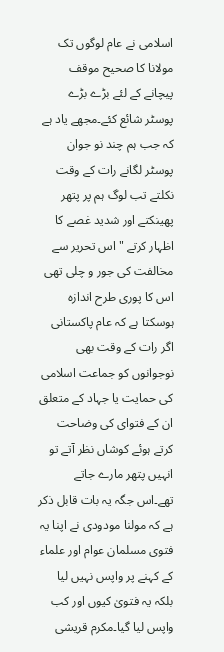اسلامی نے عام لوگوں تک مولانا کا صحیح موقف پیچانے کے لئے بڑے بڑے پوسٹر شائع کئے۔مجھے یاد ہے کہ جب ہم چند نو جوان پوسٹر لگانے رات کے وقت نکلتے تب لوگ ہم پر پتھر پھینکتے اور شدید غصے کا اظہار کرتے " اس تحریر سے مخالفت کی جور و چلی تھی اس کا پوری طرح اندازہ ہوسکتا ہے کہ عام پاکستانی اگر رات کے وقت بھی نوجوانوں کو جماعت اسلامی کی حمایت یا جہاد کے متعلق ان کے فتوای کی وضاحت کرتے ہوئے کوشاں نظر آتے تو انہیں پتھر مارے جاتے تھے۔اس جگہ یہ بات قابل ذکر ہے کہ مولنا مودودی نے اپنا یہ فتوی مسلمان عوام اور علماء کے کہنے پر واپس نہیں لیا بلکہ یہ فتویٰ کیوں اور کب واپس لیا گیا۔مکرم قریشی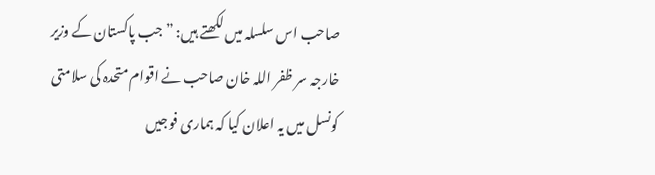صاحب اس سلسلہ میں لکھتے ہیں: ” جب پاکستان کے وزیر خارجہ سر ظفر اللہ خان صاحب نے اقوام متحدہ کی سلامتی کونسل میں یہ اعلان کیا کہ ہماری فوجیں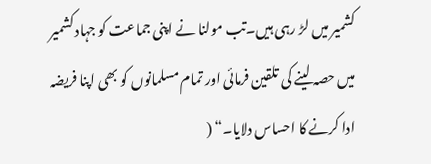کشمیر میں لڑ رہی ہیں۔تب مولنا نے اپنی جماعت کو جہاد کشمیر میں حصہ لینے کی تلقین فرمائی اور تمام مسلمانوں کو بھی اپنا فریضہ ادا کرنے کا احساس دلایا۔“ (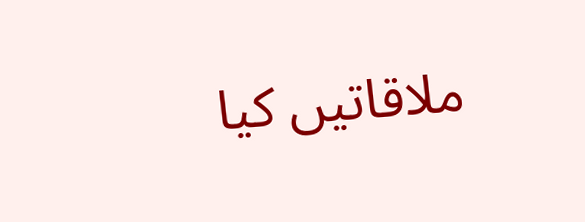ملاقاتیں کیا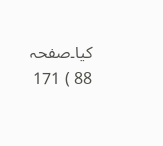کیا۔صفحہ 88 ) 171